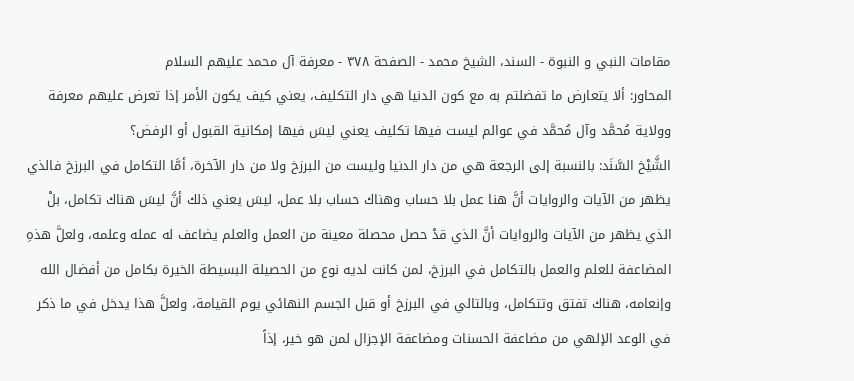مقامات النبي و النبوة - السند، الشيخ محمد - الصفحة ٣٧٨ - معرفة آل محمد عليهم السلام
المحاور: ألا يتعارض ما تفضلتم به مع كون الدنيا هي دار التكليف، يعني كيف يكون الأمر إذا تعرض عليهم معرفة وولاية مُحمَّد وآل مُحمَّد في عوالم ليست فيها تكليف يعني ليسَ فيها إمكانية القبول أو الرفض؟
الشَّيْخ السَّنَد: بالنسبة إلى الرجعة هي من دار الدنيا وليست من البرزخ ولا من دار الآخرة، أمَّا التكامل في البرزخ فالذي يظهر من الآيات والروايات أنَّ هنا عمل بلا حساب وهناك حساب بلا عمل، ليسَ يعني ذلك أنَّ ليسَ هناك تكامل، بلْ الذي يظهر من الآيات والروايات أنَّ الذي قدْ حصل محصلة معينة من العمل والعلم يضاعف له عمله وعلمه، ولعلَّ هذهِ المضاعفة للعلم والعمل بالتكامل في البرزخ، لمن كانت لديه نوع من الحصيلة البسيطة الخيرة بكامل من أفضال الله وإنعامه، هناك تفتق وتتكامل، وبالتالي في البرزخ أو قبل الجسم النهائي يوم القيامة، ولعلَّ هذا يدخل في ما ذكر في الوعد الإلهي من مضاعفة الحسنات ومضاعفة الإجزال لمن هو خير، إذاً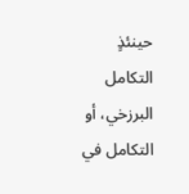حينئذٍ التكامل البرزخي، أو التكامل في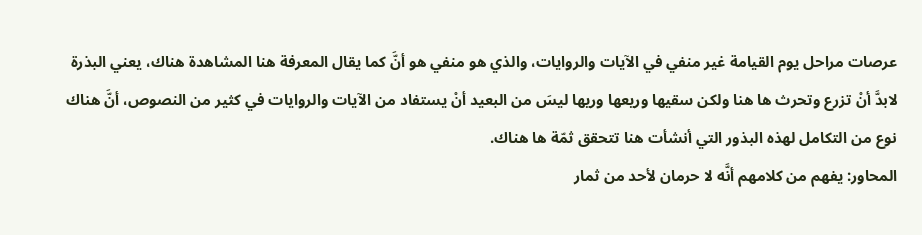عرصات مراحل يوم القيامة غير منفي في الآيات والروايات، والذي هو منفي هو أنَّ كما يقال المعرفة هنا المشاهدة هناك، يعني البذرة لابدَّ أنْ تزرع وتحرث ها هنا ولكن سقيها وريعها وريها ليسَ من البعيد أنْ يستفاد من الآيات والروايات في كثير من النصوص، أنَّ هناك نوع من التكامل لهذه البذور التي أنشأت هنا تتحقق ثمّة ها هناك.
المحاور: يفهم من كلامهم أنَّه لا حرمان لأحد من ثمار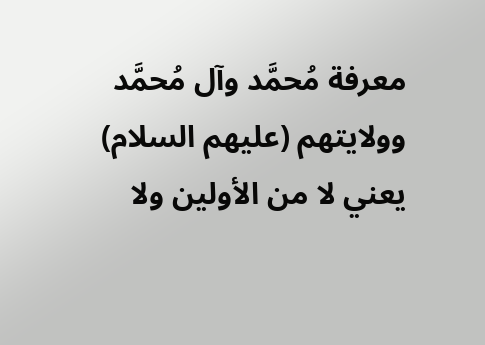معرفة مُحمَّد وآل مُحمَّد وولايتهم (عليهم السلام) يعني لا من الأولين ولا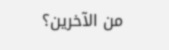من الآخرين؟